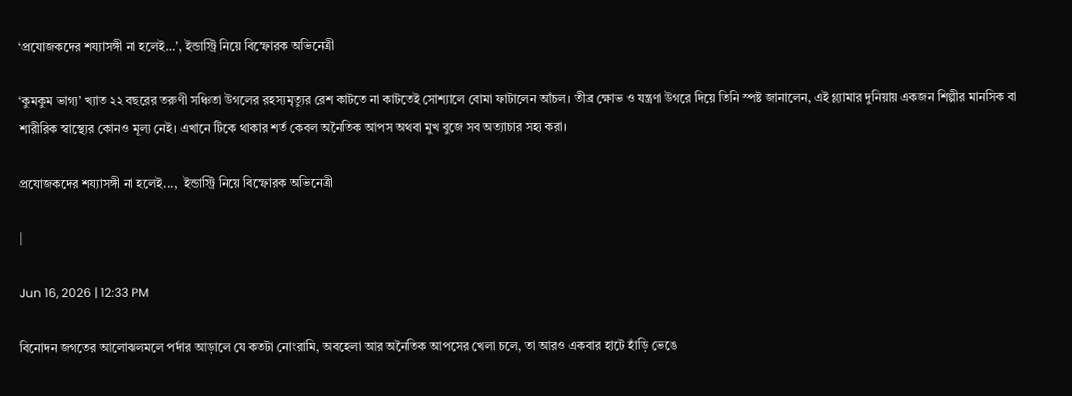‘প্রযোজকদের শয্যাসঙ্গী না হলেই…’, ইন্ডাস্ট্রি নিয়ে বিস্ফোরক অভিনেত্রী

‘কুমকুম ভাগ্য’ খ্যাত ২২ বছরের তরুণী সঞ্চিতা উগলের রহস্যমৃত্যুর রেশ কাটতে না কাটতেই সোশ্যালে বোমা ফাটালেন আঁচল। তীব্র ক্ষোভ ও যন্ত্রণা উগরে দিয়ে তিনি স্পষ্ট জানালেন, এই গ্ল্যামার দুনিয়ায় একজন শিল্পীর মানসিক বা শারীরিক স্বাস্থ্যের কোনও মূল্য নেই। এখানে টিকে থাকার শর্ত কেবল অনৈতিক আপস অথবা মুখ বুজে সব অত্যাচার সহ্য করা।

প্রযোজকদের শয্যাসঙ্গী না হলেই...,  ইন্ডাস্ট্রি নিয়ে বিস্ফোরক অভিনেত্রী

|

Jun 16, 2026 | 12:33 PM

বিনোদন জগতের আলোঝলমলে পর্দার আড়ালে যে কতটা নোংরামি, অবহেলা আর অনৈতিক আপসের খেলা চলে, তা আরও একবার হাটে হাঁড়ি ভেঙে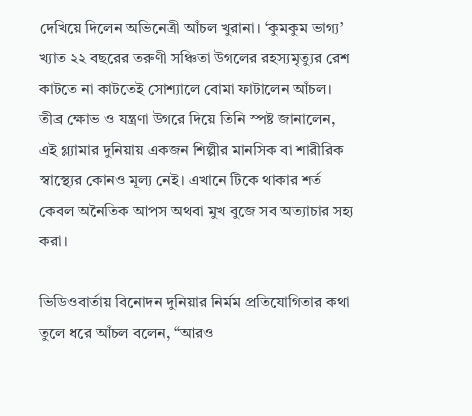দেখিয়ে দিলেন অভিনেত্রী আঁচল খুরানা। ‘কুমকুম ভাগ্য’ খ্যাত ২২ বছরের তরুণী সঞ্চিতা উগলের রহস্যমৃত্যুর রেশ কাটতে না কাটতেই সোশ্যালে বোমা ফাটালেন আঁচল। তীব্র ক্ষোভ ও যন্ত্রণা উগরে দিয়ে তিনি স্পষ্ট জানালেন, এই গ্ল্যামার দুনিয়ায় একজন শিল্পীর মানসিক বা শারীরিক স্বাস্থ্যের কোনও মূল্য নেই। এখানে টিকে থাকার শর্ত কেবল অনৈতিক আপস অথবা মুখ বুজে সব অত্যাচার সহ্য করা।

ভিডিওবার্তায় বিনোদন দুনিয়ার নির্মম প্রতিযোগিতার কথা তুলে ধরে আঁচল বলেন, “আরও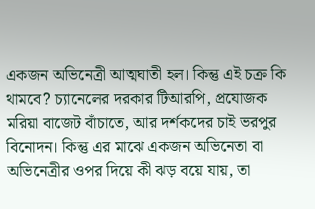একজন অভিনেত্রী আত্মঘাতী হল। কিন্তু এই চক্র কি থামবে? চ্যানেলের দরকার টিআরপি, প্রযোজক মরিয়া বাজেট বাঁচাতে, আর দর্শকদের চাই ভরপুর বিনোদন। কিন্তু এর মাঝে একজন অভিনেতা বা অভিনেত্রীর ওপর দিয়ে কী ঝড় বয়ে যায়, তা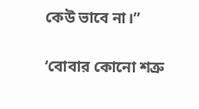কেউ ভাবে না।”

‘বোবার কোনো শত্রু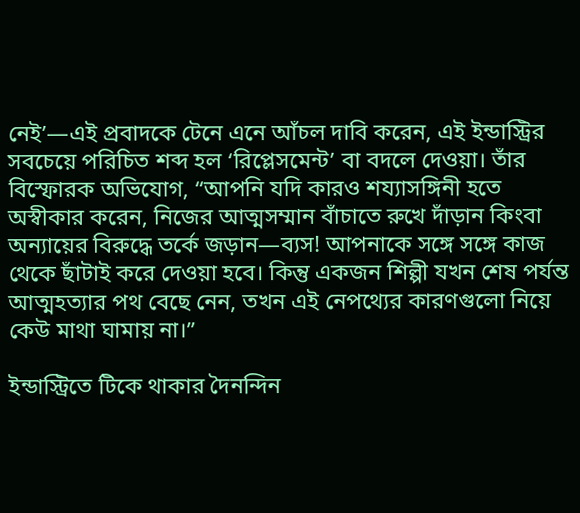নেই’—এই প্রবাদকে টেনে এনে আঁচল দাবি করেন, এই ইন্ডাস্ট্রির সবচেয়ে পরিচিত শব্দ হল ‘রিপ্লেসমেন্ট’ বা বদলে দেওয়া। তাঁর বিস্ফোরক অভিযোগ, “আপনি যদি কারও শয্যাসঙ্গিনী হতে অস্বীকার করেন, নিজের আত্মসম্মান বাঁচাতে রুখে দাঁড়ান কিংবা অন্যায়ের বিরুদ্ধে তর্কে জড়ান—ব্যস! আপনাকে সঙ্গে সঙ্গে কাজ থেকে ছাঁটাই করে দেওয়া হবে। কিন্তু একজন শিল্পী যখন শেষ পর্যন্ত আত্মহত্যার পথ বেছে নেন, তখন এই নেপথ্যের কারণগুলো নিয়ে কেউ মাথা ঘামায় না।”

ইন্ডাস্ট্রিতে টিকে থাকার দৈনন্দিন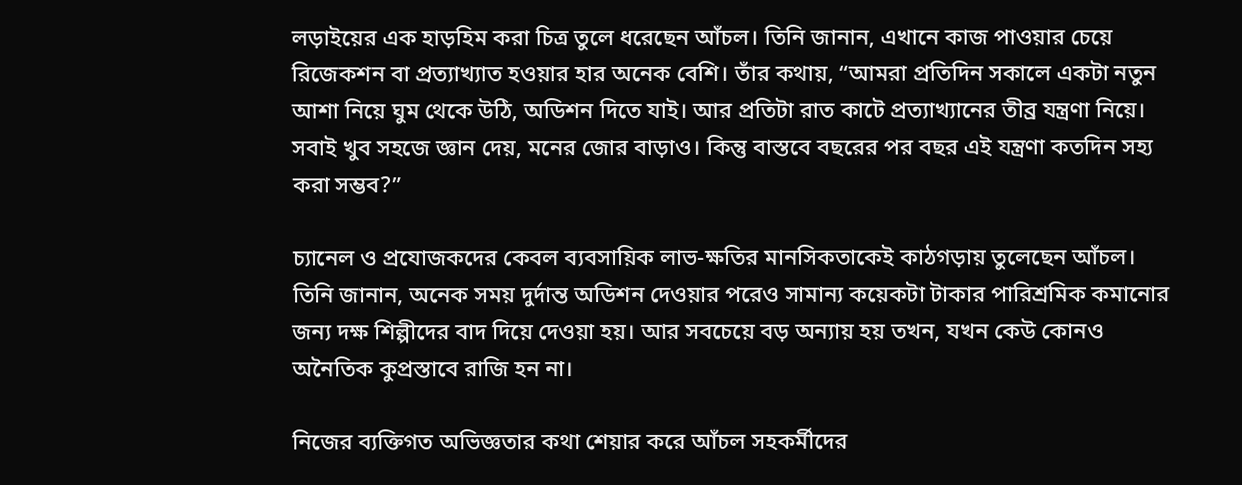লড়াইয়ের এক হাড়হিম করা চিত্র তুলে ধরেছেন আঁচল। তিনি জানান, এখানে কাজ পাওয়ার চেয়ে রিজেকশন বা প্রত্যাখ্যাত হওয়ার হার অনেক বেশি। তাঁর কথায়, “আমরা প্রতিদিন সকালে একটা নতুন আশা নিয়ে ঘুম থেকে উঠি, অডিশন দিতে যাই। আর প্রতিটা রাত কাটে প্রত্যাখ্যানের তীব্র যন্ত্রণা নিয়ে। সবাই খুব সহজে জ্ঞান দেয়, মনের জোর বাড়াও। কিন্তু বাস্তবে বছরের পর বছর এই যন্ত্রণা কতদিন সহ্য করা সম্ভব?”

চ্যানেল ও প্রযোজকদের কেবল ব্যবসায়িক লাভ-ক্ষতির মানসিকতাকেই কাঠগড়ায় তুলেছেন আঁচল। তিনি জানান, অনেক সময় দুর্দান্ত অডিশন দেওয়ার পরেও সামান্য কয়েকটা টাকার পারিশ্রমিক কমানোর জন্য দক্ষ শিল্পীদের বাদ দিয়ে দেওয়া হয়। আর সবচেয়ে বড় অন্যায় হয় তখন, যখন কেউ কোনও অনৈতিক কুপ্রস্তাবে রাজি হন না।

নিজের ব্যক্তিগত অভিজ্ঞতার কথা শেয়ার করে আঁচল সহকর্মীদের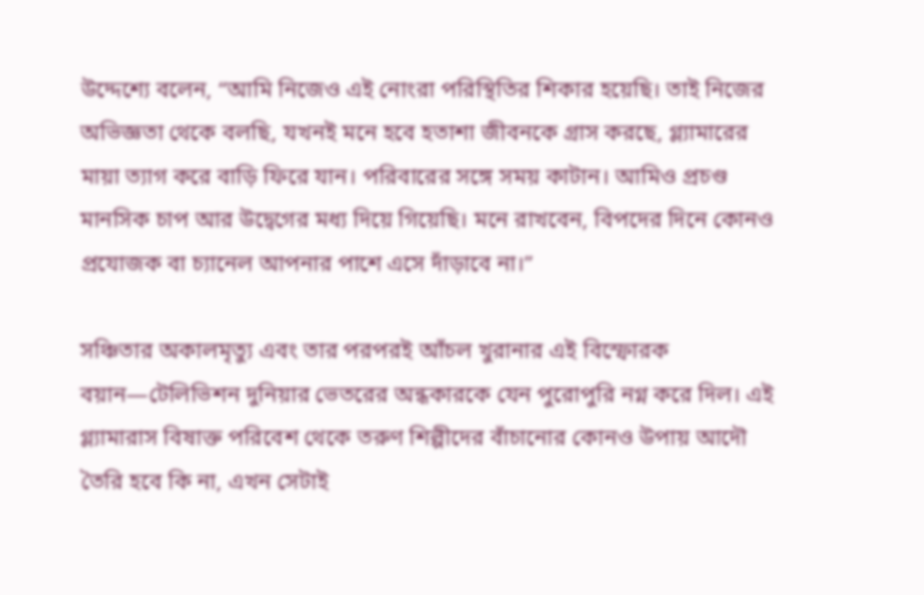উদ্দেশ্যে বলেন, “আমি নিজেও এই নোংরা পরিস্থিতির শিকার হয়েছি। তাই নিজের অভিজ্ঞতা থেকে বলছি, যখনই মনে হবে হতাশা জীবনকে গ্রাস করছে, গ্ল্যামারের মায়া ত্যাগ করে বাড়ি ফিরে যান। পরিবারের সঙ্গে সময় কাটান। আমিও প্রচণ্ড মানসিক চাপ আর উদ্বেগের মধ্য দিয়ে গিয়েছি। মনে রাখবেন, বিপদের দিনে কোনও প্রযোজক বা চ্যানেল আপনার পাশে এসে দাঁড়াবে না।”

সঞ্চিতার অকালমৃত্যু এবং তার পরপরই আঁচল খুরানার এই বিস্ফোরক বয়ান—টেলিভিশন দুনিয়ার ভেতরের অন্ধকারকে যেন পুরোপুরি নগ্ন করে দিল। এই গ্ল্যামারাস বিষাক্ত পরিবেশ থেকে তরুণ শিল্পীদের বাঁচানোর কোনও উপায় আদৌ তৈরি হবে কি না, এখন সেটাই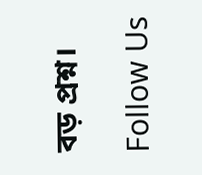বড় প্রশ্ন।

Follow Us